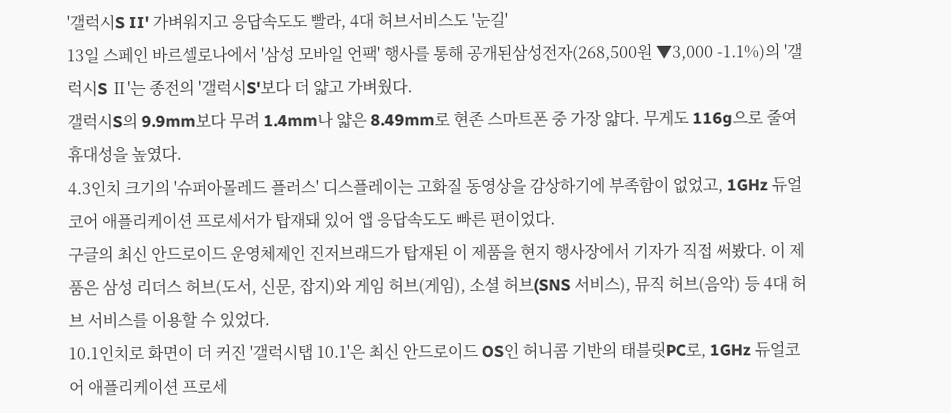'갤럭시S II' 가벼워지고 응답속도도 빨라, 4대 허브서비스도 '눈길'
13일 스페인 바르셀로나에서 '삼성 모바일 언팩' 행사를 통해 공개된삼성전자(268,500원 ▼3,000 -1.1%)의 '갤럭시S Ⅱ'는 종전의 '갤럭시S'보다 더 얇고 가벼웠다.
갤럭시S의 9.9mm보다 무려 1.4mm나 얇은 8.49mm로 현존 스마트폰 중 가장 얇다. 무게도 116g으로 줄여 휴대성을 높였다.
4.3인치 크기의 '슈퍼아몰레드 플러스' 디스플레이는 고화질 동영상을 감상하기에 부족함이 없었고, 1GHz 듀얼코어 애플리케이션 프로세서가 탑재돼 있어 앱 응답속도도 빠른 편이었다.
구글의 최신 안드로이드 운영체제인 진저브래드가 탑재된 이 제품을 현지 행사장에서 기자가 직접 써봤다. 이 제품은 삼성 리더스 허브(도서, 신문, 잡지)와 게임 허브(게임), 소셜 허브(SNS 서비스), 뮤직 허브(음악) 등 4대 허브 서비스를 이용할 수 있었다.
10.1인치로 화면이 더 커진 '갤럭시탭 10.1'은 최신 안드로이드 OS인 허니콤 기반의 태블릿PC로, 1GHz 듀얼코어 애플리케이션 프로세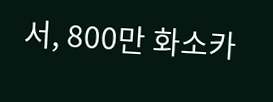서, 800만 화소카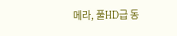메라, 풀HD급 동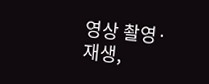영상 촬영·재생,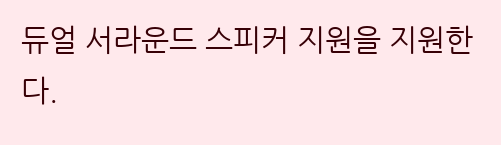듀얼 서라운드 스피커 지원을 지원한다.